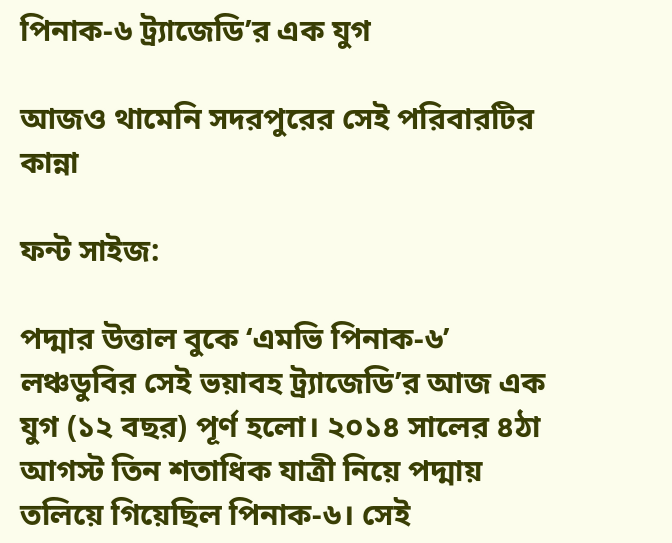পিনাক-৬ ট্র্যাজেডি’র এক যুগ

আজও থামেনি সদরপুরের সেই পরিবারটির কান্না

ফন্ট সাইজ:

পদ্মার উত্তাল বুকে ‘এমভি পিনাক-৬’ লঞ্চডুবির সেই ভয়াবহ ট্র্যাজেডি’র আজ এক যুগ (১২ বছর) পূর্ণ হলো। ২০১৪ সালের ৪ঠা আগস্ট তিন শতাধিক যাত্রী নিয়ে পদ্মায় তলিয়ে গিয়েছিল পিনাক-৬। সেই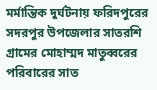মর্মান্তিক দুর্ঘটনায় ফরিদপুরের সদরপুর উপজেলার সাতরশি গ্রামের মোহাম্মদ মাতুব্বরের পরিবারের সাত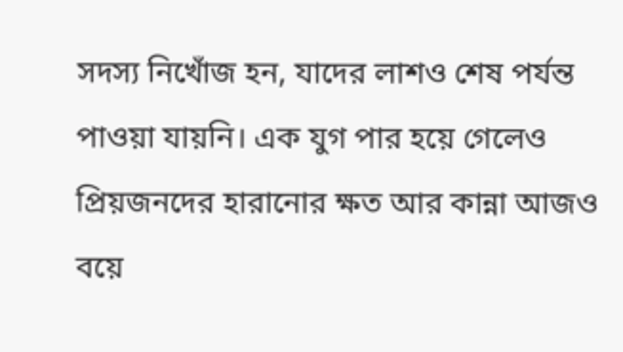সদস্য নিখোঁজ হন, যাদের লাশও শেষ পর্যন্ত পাওয়া যায়নি। এক যুগ পার হয়ে গেলেও প্রিয়জনদের হারানোর ক্ষত আর কান্না আজও বয়ে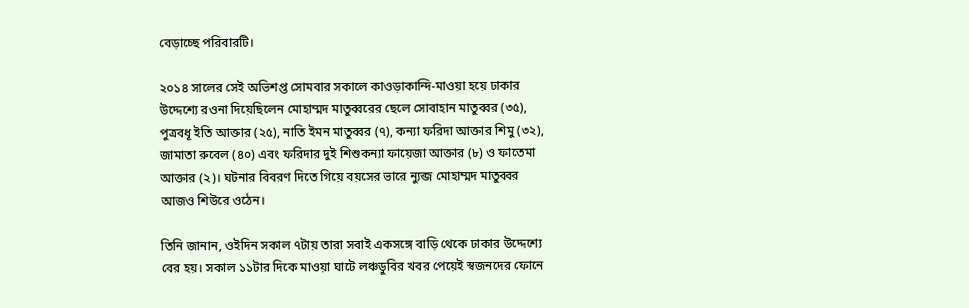বেড়াচ্ছে পরিবারটি।

২০১৪ সালের সেই অভিশপ্ত সোমবার সকালে কাওড়াকান্দি-মাওয়া হয়ে ঢাকার উদ্দেশ্যে রওনা দিয়েছিলেন মোহাম্মদ মাতুব্বরের ছেলে সোবাহান মাতুব্বর (৩৫), পুত্রবধূ ইতি আক্তার (২৫), নাতি ইমন মাতুব্বর (৭), কন্যা ফরিদা আক্তার শিমু (৩২), জামাতা রুবেল (৪০) এবং ফরিদার দুই শিশুকন্যা ফায়েজা আক্তার (৮) ও ফাতেমা আক্তার (২)। ঘটনার বিবরণ দিতে গিয়ে বয়সের ভারে ন্যুব্জ মোহাম্মদ মাতুব্বর আজও শিউরে ওঠেন।

তিনি জানান, ওইদিন সকাল ৭টায় তারা সবাই একসঙ্গে বাড়ি থেকে ঢাকার উদ্দেশ্যে বের হয়। সকাল ১১টার দিকে মাওয়া ঘাটে লঞ্চডুবির খবর পেয়েই স্বজনদের ফোনে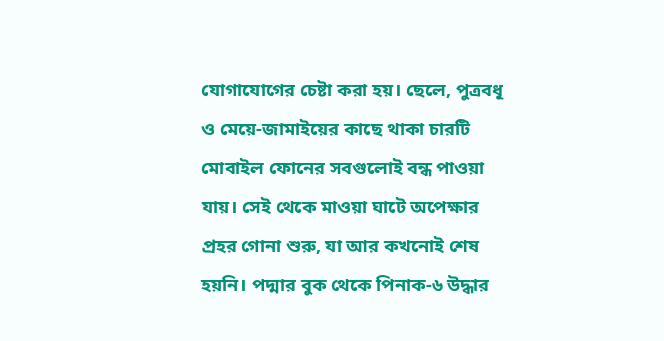যোগাযোগের চেষ্টা করা হয়। ছেলে, পুত্রবধূ ও মেয়ে-জামাইয়ের কাছে থাকা চারটি মোবাইল ফোনের সবগুলোই বন্ধ পাওয়া যায়। সেই থেকে মাওয়া ঘাটে অপেক্ষার প্রহর গোনা শুরু, যা আর কখনোই শেষ হয়নি। পদ্মার বুক থেকে পিনাক-৬ উদ্ধার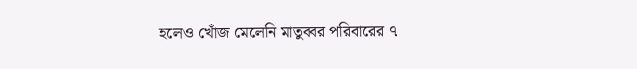হলেও খোঁজ মেলেনি মাতুব্বর পরিবারের ৭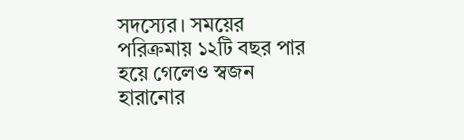সদস্যের। সময়ের পরিক্রমায় ১২টি বছর পার হয়ে গেলেও স্বজন হারানোর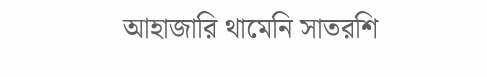আহাজারি থামেনি সাতরশি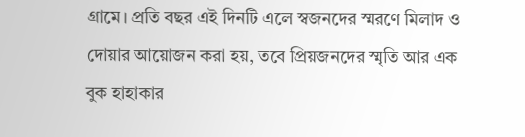গ্রামে। প্রতি বছর এই দিনটি এলে স্বজনদের স্মরণে মিলাদ ও দোয়ার আয়োজন করা হয়, তবে প্রিয়জনদের স্মৃতি আর এক বুক হাহাকার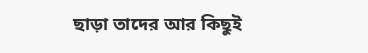ছাড়া তাদের আর কিছুই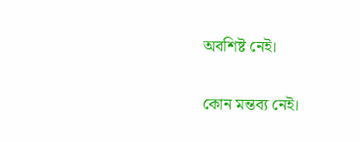অবশিষ্ট নেই।

কোন মন্তব্য নেই।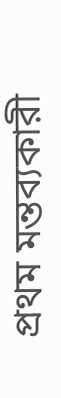প্রথম মন্তব্যকারী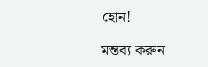হোন!

মন্তব্য করুন